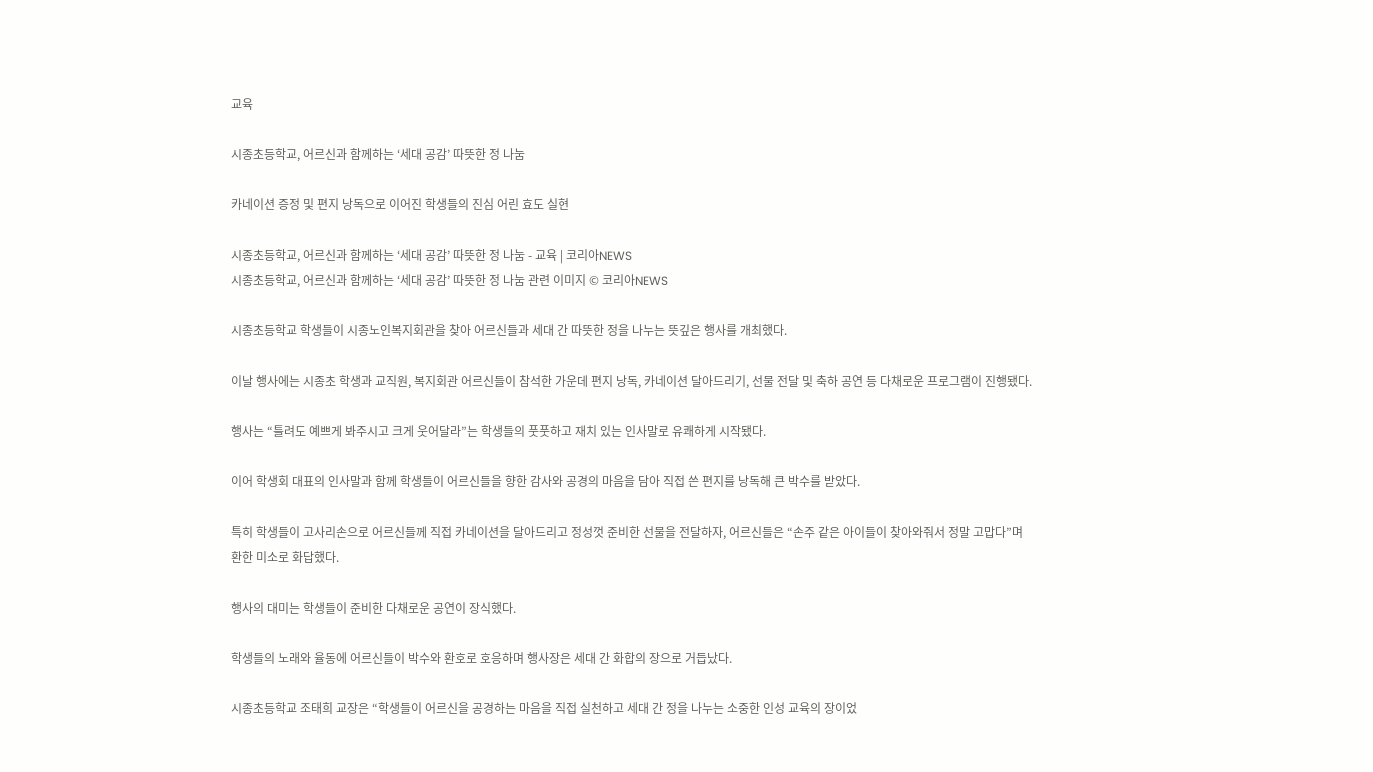교육

시종초등학교, 어르신과 함께하는 ‘세대 공감’ 따뜻한 정 나눔

카네이션 증정 및 편지 낭독으로 이어진 학생들의 진심 어린 효도 실현

시종초등학교, 어르신과 함께하는 ‘세대 공감’ 따뜻한 정 나눔 - 교육 | 코리아NEWS
시종초등학교, 어르신과 함께하는 ‘세대 공감’ 따뜻한 정 나눔 관련 이미지 © 코리아NEWS

시종초등학교 학생들이 시종노인복지회관을 찾아 어르신들과 세대 간 따뜻한 정을 나누는 뜻깊은 행사를 개최했다.

이날 행사에는 시종초 학생과 교직원, 복지회관 어르신들이 참석한 가운데 편지 낭독, 카네이션 달아드리기, 선물 전달 및 축하 공연 등 다채로운 프로그램이 진행됐다.

행사는 “틀려도 예쁘게 봐주시고 크게 웃어달라”는 학생들의 풋풋하고 재치 있는 인사말로 유쾌하게 시작됐다.

이어 학생회 대표의 인사말과 함께 학생들이 어르신들을 향한 감사와 공경의 마음을 담아 직접 쓴 편지를 낭독해 큰 박수를 받았다.

특히 학생들이 고사리손으로 어르신들께 직접 카네이션을 달아드리고 정성껏 준비한 선물을 전달하자, 어르신들은 “손주 같은 아이들이 찾아와줘서 정말 고맙다”며 환한 미소로 화답했다.

행사의 대미는 학생들이 준비한 다채로운 공연이 장식했다.

학생들의 노래와 율동에 어르신들이 박수와 환호로 호응하며 행사장은 세대 간 화합의 장으로 거듭났다.

시종초등학교 조태희 교장은 “학생들이 어르신을 공경하는 마음을 직접 실천하고 세대 간 정을 나누는 소중한 인성 교육의 장이었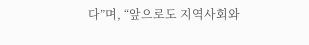다”며, “앞으로도 지역사회와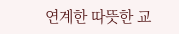연계한 따뜻한 교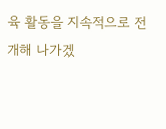육 활동을 지속적으로 전개해 나가겠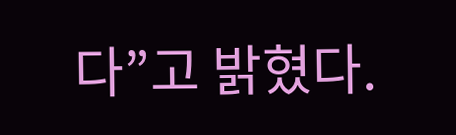다”고 밝혔다.